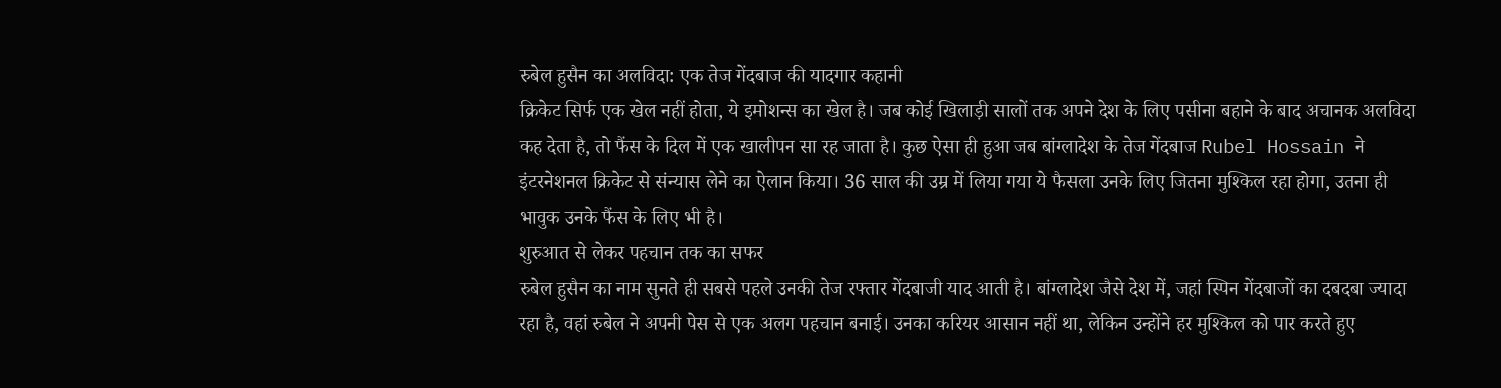रुबेल हुसैन का अलविदा: एक तेज गेंदबाज की यादगार कहानी
क्रिकेट सिर्फ एक खेल नहीं होता, ये इमोशन्स का खेल है। जब कोई खिलाड़ी सालों तक अपने देश के लिए पसीना बहाने के बाद अचानक अलविदा कह देता है, तो फैंस के दिल में एक खालीपन सा रह जाता है। कुछ ऐसा ही हुआ जब बांग्लादेश के तेज गेंदबाज Rubel Hossain ने इंटरनेशनल क्रिकेट से संन्यास लेने का ऐलान किया। 36 साल की उम्र में लिया गया ये फैसला उनके लिए जितना मुश्किल रहा होगा, उतना ही भावुक उनके फैंस के लिए भी है।
शुरुआत से लेकर पहचान तक का सफर
रुबेल हुसैन का नाम सुनते ही सबसे पहले उनकी तेज रफ्तार गेंदबाजी याद आती है। बांग्लादेश जैसे देश में, जहां स्पिन गेंदबाजों का दबदबा ज्यादा रहा है, वहां रुबेल ने अपनी पेस से एक अलग पहचान बनाई। उनका करियर आसान नहीं था, लेकिन उन्होंने हर मुश्किल को पार करते हुए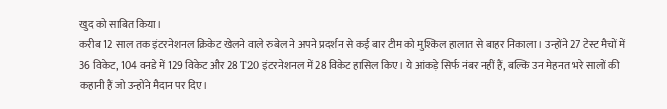खुद को साबित किया।
करीब 12 साल तक इंटरनेशनल क्रिकेट खेलने वाले रुबेल ने अपने प्रदर्शन से कई बार टीम को मुश्किल हालात से बाहर निकाला। उन्होंने 27 टेस्ट मैचों में 36 विकेट, 104 वनडे में 129 विकेट और 28 T20 इंटरनेशनल में 28 विकेट हासिल किए। ये आंकड़े सिर्फ नंबर नहीं हैं, बल्कि उन मेहनत भरे सालों की कहानी हैं जो उन्होंने मैदान पर दिए।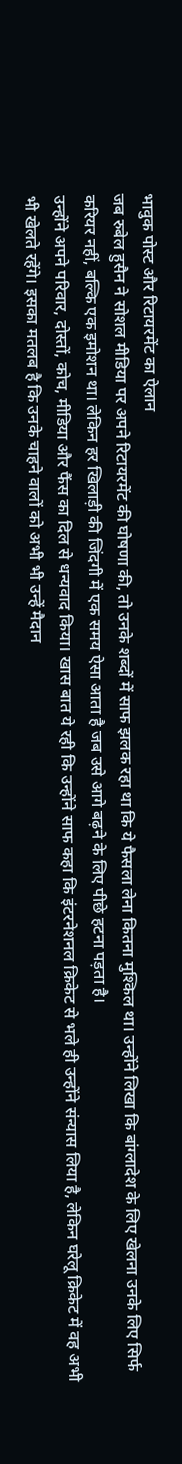भावुक पोस्ट और रिटायरमेंट का ऐलान
जब रुबेल हुसैन ने सोशल मीडिया पर अपने रिटायरमेंट की घोषणा की, तो उनके शब्दों में साफ झलक रहा था कि ये फैसला लेना कितना मुश्किल था। उन्होंने लिखा कि बांग्लादेश के लिए खेलना उनके लिए सिर्फ करियर नहीं, बल्कि एक इमोशन था। लेकिन हर खिलाड़ी की जिंदगी में एक समय ऐसा आता है जब उसे आगे बढ़ने के लिए पीछे हटना पड़ता है।
उन्होंने अपने परिवार, दोस्तों, कोच, मीडिया और फैंस का दिल से धन्यवाद किया। खास बात ये रही कि उन्होंने साफ कहा कि इंटरनेशनल क्रिकेट से भले ही उन्होंने संन्यास लिया है, लेकिन घरेलू क्रिकेट में वह अभी भी खेलते रहेंगे। इसका मतलब है कि उनके चाहने वालों को अभी भी उन्हें मैदान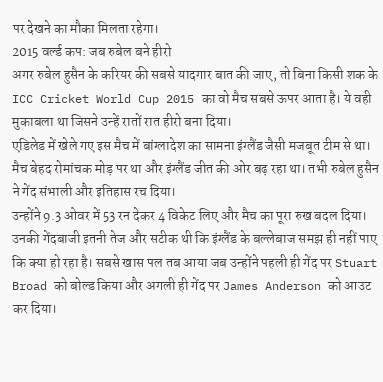पर देखने का मौका मिलता रहेगा।
2015 वर्ल्ड कप: जब रुबेल बने हीरो
अगर रुबेल हुसैन के करियर की सबसे यादगार बात की जाए, तो बिना किसी शक के ICC Cricket World Cup 2015 का वो मैच सबसे ऊपर आता है। ये वही मुकाबला था जिसने उन्हें रातों रात हीरो बना दिया।
एडिलेड में खेले गए इस मैच में बांग्लादेश का सामना इंग्लैंड जैसी मजबूत टीम से था। मैच बेहद रोमांचक मोड़ पर था और इंग्लैंड जीत की ओर बढ़ रहा था। तभी रुबेल हुसैन ने गेंद संभाली और इतिहास रच दिया।
उन्होंने 9.3 ओवर में 53 रन देकर 4 विकेट लिए और मैच का पूरा रुख बदल दिया। उनकी गेंदबाजी इतनी तेज और सटीक थी कि इंग्लैंड के बल्लेबाज समझ ही नहीं पाए कि क्या हो रहा है। सबसे खास पल तब आया जब उन्होंने पहली ही गेंद पर Stuart Broad को बोल्ड किया और अगली ही गेंद पर James Anderson को आउट कर दिया।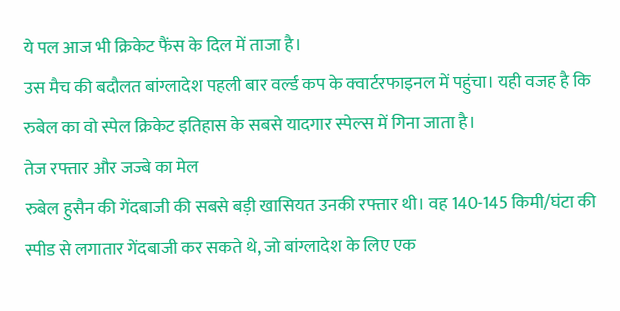ये पल आज भी क्रिकेट फैंस के दिल में ताजा है।
उस मैच की बदौलत बांग्लादेश पहली बार वर्ल्ड कप के क्वार्टरफाइनल में पहुंचा। यही वजह है कि रुबेल का वो स्पेल क्रिकेट इतिहास के सबसे यादगार स्पेल्स में गिना जाता है।
तेज रफ्तार और जज्बे का मेल
रुबेल हुसैन की गेंदबाजी की सबसे बड़ी खासियत उनकी रफ्तार थी। वह 140-145 किमी/घंटा की स्पीड से लगातार गेंदबाजी कर सकते थे, जो बांग्लादेश के लिए एक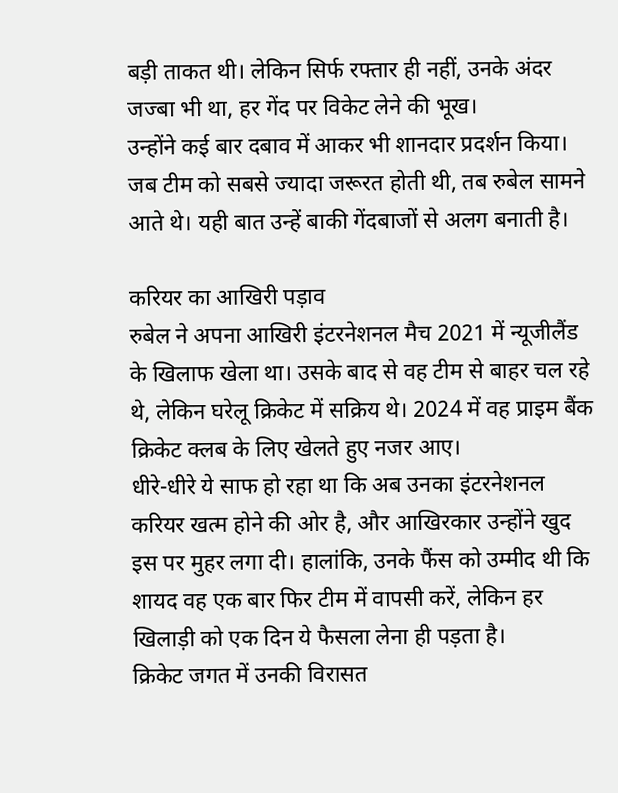बड़ी ताकत थी। लेकिन सिर्फ रफ्तार ही नहीं, उनके अंदर जज्बा भी था, हर गेंद पर विकेट लेने की भूख।
उन्होंने कई बार दबाव में आकर भी शानदार प्रदर्शन किया। जब टीम को सबसे ज्यादा जरूरत होती थी, तब रुबेल सामने आते थे। यही बात उन्हें बाकी गेंदबाजों से अलग बनाती है।

करियर का आखिरी पड़ाव
रुबेल ने अपना आखिरी इंटरनेशनल मैच 2021 में न्यूजीलैंड के खिलाफ खेला था। उसके बाद से वह टीम से बाहर चल रहे थे, लेकिन घरेलू क्रिकेट में सक्रिय थे। 2024 में वह प्राइम बैंक क्रिकेट क्लब के लिए खेलते हुए नजर आए।
धीरे-धीरे ये साफ हो रहा था कि अब उनका इंटरनेशनल करियर खत्म होने की ओर है, और आखिरकार उन्होंने खुद इस पर मुहर लगा दी। हालांकि, उनके फैंस को उम्मीद थी कि शायद वह एक बार फिर टीम में वापसी करें, लेकिन हर खिलाड़ी को एक दिन ये फैसला लेना ही पड़ता है।
क्रिकेट जगत में उनकी विरासत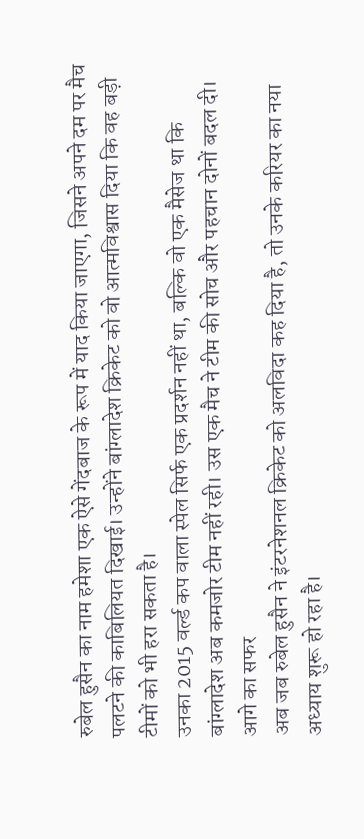रुबेल हुसैन का नाम हमेशा एक ऐसे गेंदबाज के रूप में याद किया जाएगा, जिसने अपने दम पर मैच पलटने की काबिलियत दिखाई। उन्होंने बांग्लादेश क्रिकेट को वो आत्मविश्वास दिया कि वह बड़ी टीमों को भी हरा सकता है।
उनका 2015 वर्ल्ड कप वाला स्पेल सिर्फ एक प्रदर्शन नहीं था, बल्कि वो एक मैसेज था कि बांग्लादेश अब कमजोर टीम नहीं रही। उस एक मैच ने टीम की सोच और पहचान दोनों बदल दी।
आगे का सफर
अब जब रुबेल हुसैन ने इंटरनेशनल क्रिकेट को अलविदा कह दिया है, तो उनके करियर का नया अध्याय शुरू हो रहा है।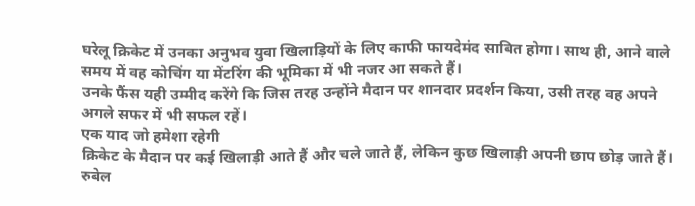घरेलू क्रिकेट में उनका अनुभव युवा खिलाड़ियों के लिए काफी फायदेमंद साबित होगा। साथ ही, आने वाले समय में वह कोचिंग या मेंटरिंग की भूमिका में भी नजर आ सकते हैं।
उनके फैंस यही उम्मीद करेंगे कि जिस तरह उन्होंने मैदान पर शानदार प्रदर्शन किया, उसी तरह वह अपने अगले सफर में भी सफल रहें।
एक याद जो हमेशा रहेगी
क्रिकेट के मैदान पर कई खिलाड़ी आते हैं और चले जाते हैं, लेकिन कुछ खिलाड़ी अपनी छाप छोड़ जाते हैं। रुबेल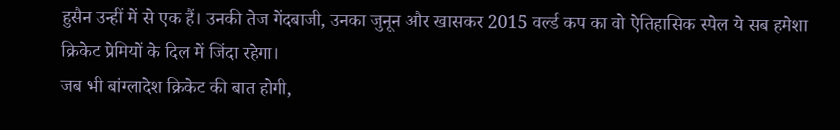हुसैन उन्हीं में से एक हैं। उनकी तेज गेंदबाजी, उनका जुनून और खासकर 2015 वर्ल्ड कप का वो ऐतिहासिक स्पेल ये सब हमेशा क्रिकेट प्रेमियों के दिल में जिंदा रहेगा।
जब भी बांग्लादेश क्रिकेट की बात होगी,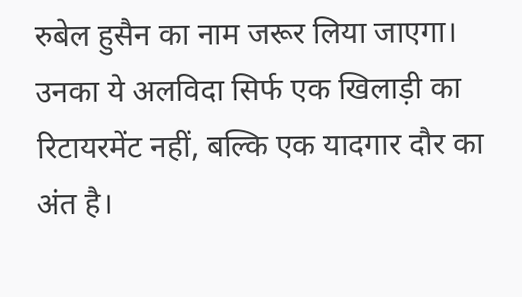रुबेल हुसैन का नाम जरूर लिया जाएगा। उनका ये अलविदा सिर्फ एक खिलाड़ी का रिटायरमेंट नहीं, बल्कि एक यादगार दौर का अंत है।